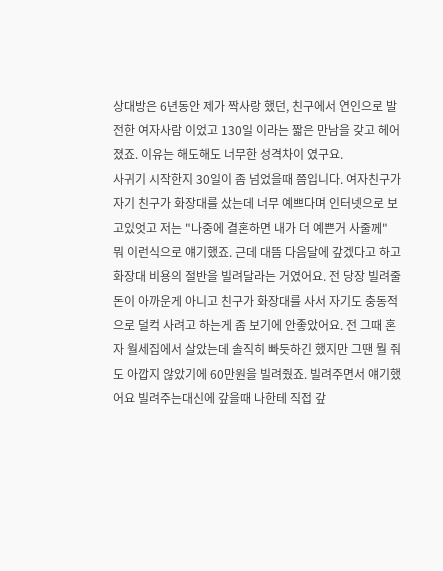상대방은 6년동안 제가 짝사랑 했던, 친구에서 연인으로 발전한 여자사람 이었고 130일 이라는 짧은 만남을 갖고 헤어졌죠. 이유는 해도해도 너무한 성격차이 였구요.
사귀기 시작한지 30일이 좀 넘었을때 쯤입니다. 여자친구가 자기 친구가 화장대를 샀는데 너무 예쁘다며 인터넷으로 보고있엇고 저는 "나중에 결혼하면 내가 더 예쁜거 사줄께" 뭐 이런식으로 얘기했죠. 근데 대뜸 다음달에 갚겠다고 하고 화장대 비용의 절반을 빌려달라는 거였어요. 전 당장 빌려줄 돈이 아까운게 아니고 친구가 화장대를 사서 자기도 충동적으로 덜컥 사려고 하는게 좀 보기에 안좋았어요. 전 그때 혼자 월세집에서 살았는데 솔직히 빠듯하긴 했지만 그땐 뭘 줘도 아깝지 않았기에 60만원을 빌려줬죠. 빌려주면서 얘기했어요 빌려주는대신에 갚을때 나한테 직접 갚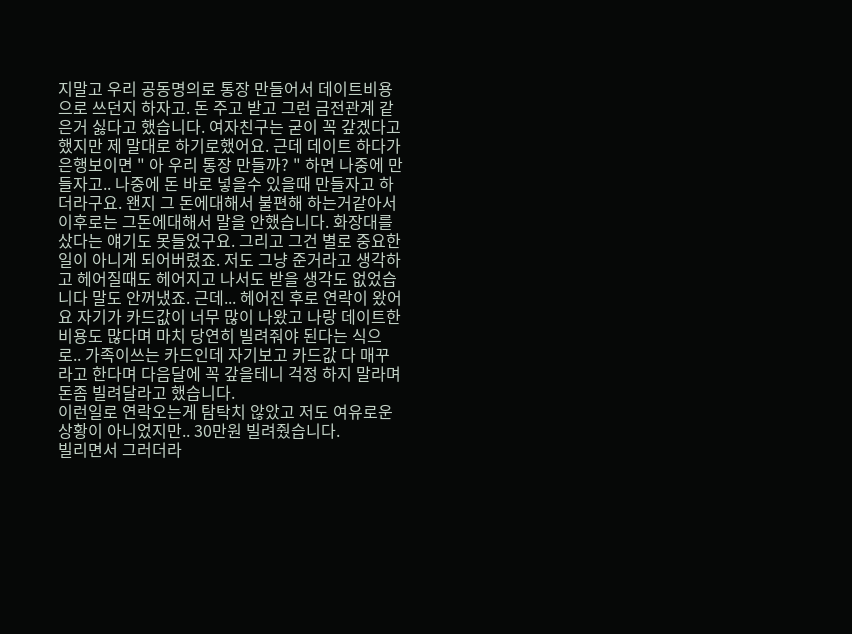지말고 우리 공동명의로 통장 만들어서 데이트비용으로 쓰던지 하자고. 돈 주고 받고 그런 금전관계 같은거 싫다고 했습니다. 여자친구는 굳이 꼭 갚겠다고 했지만 제 말대로 하기로했어요. 근데 데이트 하다가 은행보이면 " 아 우리 통장 만들까? " 하면 나중에 만들자고.. 나중에 돈 바로 넣을수 있을때 만들자고 하더라구요. 왠지 그 돈에대해서 불편해 하는거같아서 이후로는 그돈에대해서 말을 안했습니다. 화장대를 샀다는 얘기도 못들었구요. 그리고 그건 별로 중요한 일이 아니게 되어버렸죠. 저도 그냥 준거라고 생각하고 헤어질때도 헤어지고 나서도 받을 생각도 없었습니다 말도 안꺼냈죠. 근데... 헤어진 후로 연락이 왔어요 자기가 카드값이 너무 많이 나왔고 나랑 데이트한 비용도 많다며 마치 당연히 빌려줘야 된다는 식으로.. 가족이쓰는 카드인데 자기보고 카드값 다 매꾸라고 한다며 다음달에 꼭 갚을테니 걱정 하지 말라며 돈좀 빌려달라고 했습니다.
이런일로 연락오는게 탐탁치 않았고 저도 여유로운 상황이 아니었지만.. 30만원 빌려줬습니다.
빌리면서 그러더라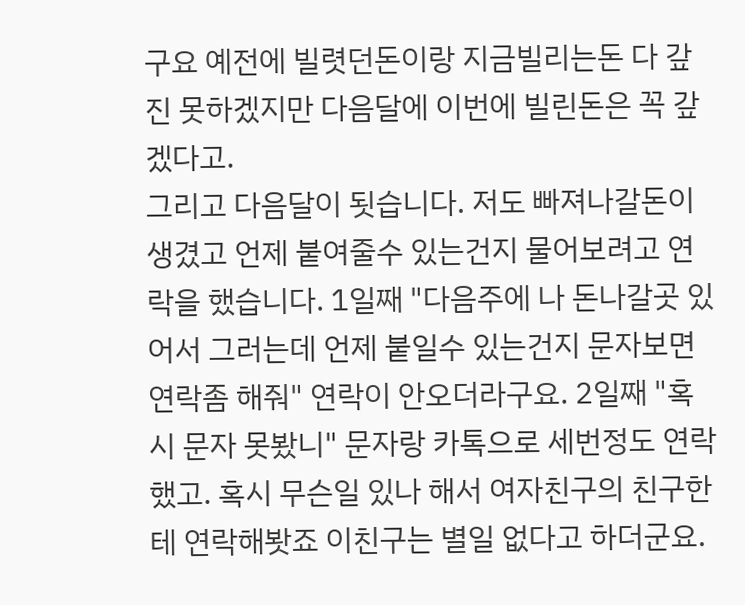구요 예전에 빌렷던돈이랑 지금빌리는돈 다 갚진 못하겠지만 다음달에 이번에 빌린돈은 꼭 갚겠다고.
그리고 다음달이 됫습니다. 저도 빠져나갈돈이 생겼고 언제 붙여줄수 있는건지 물어보려고 연락을 했습니다. 1일째 "다음주에 나 돈나갈곳 있어서 그러는데 언제 붙일수 있는건지 문자보면 연락좀 해줘" 연락이 안오더라구요. 2일째 "혹시 문자 못봤니" 문자랑 카톡으로 세번정도 연락했고. 혹시 무슨일 있나 해서 여자친구의 친구한테 연락해봣죠 이친구는 별일 없다고 하더군요.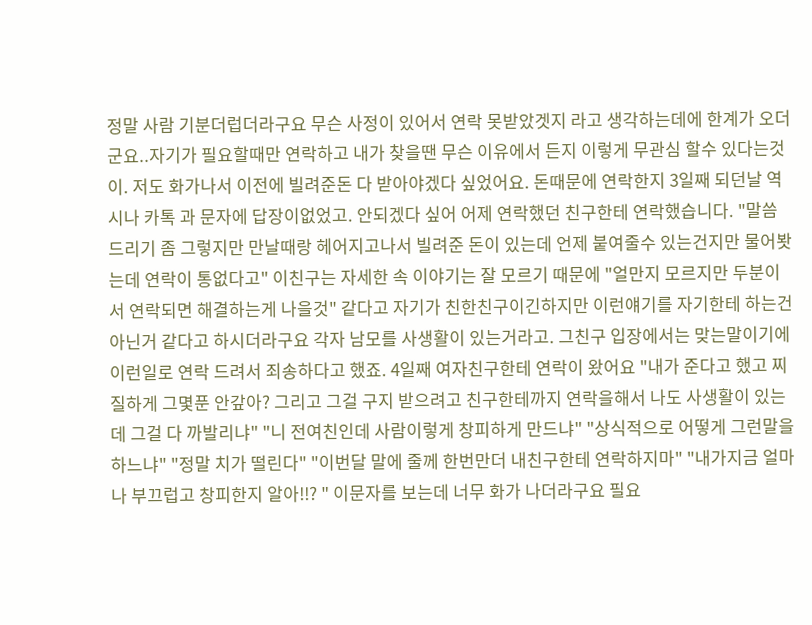정말 사람 기분더럽더라구요 무슨 사정이 있어서 연락 못받았겟지 라고 생각하는데에 한계가 오더군요..자기가 필요할때만 연락하고 내가 찾을땐 무슨 이유에서 든지 이렇게 무관심 할수 있다는것이. 저도 화가나서 이전에 빌려준돈 다 받아야겠다 싶었어요. 돈때문에 연락한지 3일째 되던날 역시나 카톡 과 문자에 답장이없었고. 안되겠다 싶어 어제 연락했던 친구한테 연락했습니다. "말씀드리기 좀 그렇지만 만날때랑 헤어지고나서 빌려준 돈이 있는데 언제 붙여줄수 있는건지만 물어봣는데 연락이 통없다고" 이친구는 자세한 속 이야기는 잘 모르기 때문에 "얼만지 모르지만 두분이서 연락되면 해결하는게 나을것" 같다고 자기가 친한친구이긴하지만 이런얘기를 자기한테 하는건 아닌거 같다고 하시더라구요 각자 남모를 사생활이 있는거라고. 그친구 입장에서는 맞는말이기에 이런일로 연락 드려서 죄송하다고 했죠. 4일째 여자친구한테 연락이 왔어요 "내가 준다고 했고 찌질하게 그몇푼 안갚아? 그리고 그걸 구지 받으려고 친구한테까지 연락을해서 나도 사생활이 있는데 그걸 다 까발리냐" "니 전여친인데 사람이렇게 창피하게 만드냐" "상식적으로 어떻게 그런말을 하느냐" "정말 치가 떨린다" "이번달 말에 줄께 한번만더 내친구한테 연락하지마" "내가지금 얼마나 부끄럽고 창피한지 알아!!? " 이문자를 보는데 너무 화가 나더라구요 필요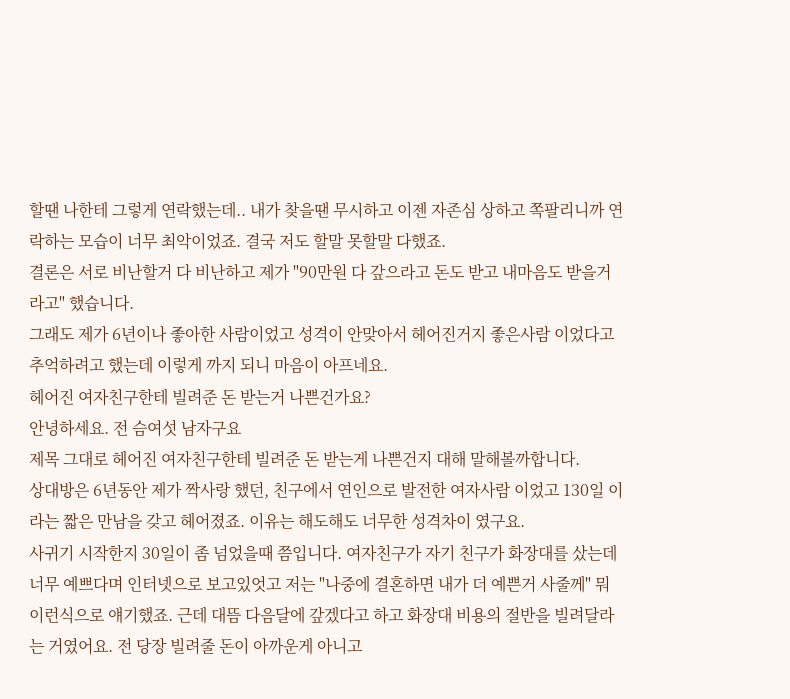할땐 나한테 그렇게 연락했는데.. 내가 찾을땐 무시하고 이젠 자존심 상하고 쪽팔리니까 연락하는 모습이 너무 최악이었죠. 결국 저도 할말 못할말 다했죠.
결론은 서로 비난할거 다 비난하고 제가 "90만원 다 갚으라고 돈도 받고 내마음도 받을거라고" 했습니다.
그래도 제가 6년이나 좋아한 사람이었고 성격이 안맞아서 헤어진거지 좋은사람 이었다고 추억하려고 했는데 이렇게 까지 되니 마음이 아프네요.
헤어진 여자친구한테 빌려준 돈 받는거 나쁜건가요?
안녕하세요. 전 슴여섯 남자구요
제목 그대로 헤어진 여자친구한테 빌려준 돈 받는게 나쁜건지 대해 말해볼까합니다.
상대방은 6년동안 제가 짝사랑 했던, 친구에서 연인으로 발전한 여자사람 이었고 130일 이라는 짧은 만남을 갖고 헤어졌죠. 이유는 해도해도 너무한 성격차이 였구요.
사귀기 시작한지 30일이 좀 넘었을때 쯤입니다. 여자친구가 자기 친구가 화장대를 샀는데 너무 예쁘다며 인터넷으로 보고있엇고 저는 "나중에 결혼하면 내가 더 예쁜거 사줄께" 뭐 이런식으로 얘기했죠. 근데 대뜸 다음달에 갚겠다고 하고 화장대 비용의 절반을 빌려달라는 거였어요. 전 당장 빌려줄 돈이 아까운게 아니고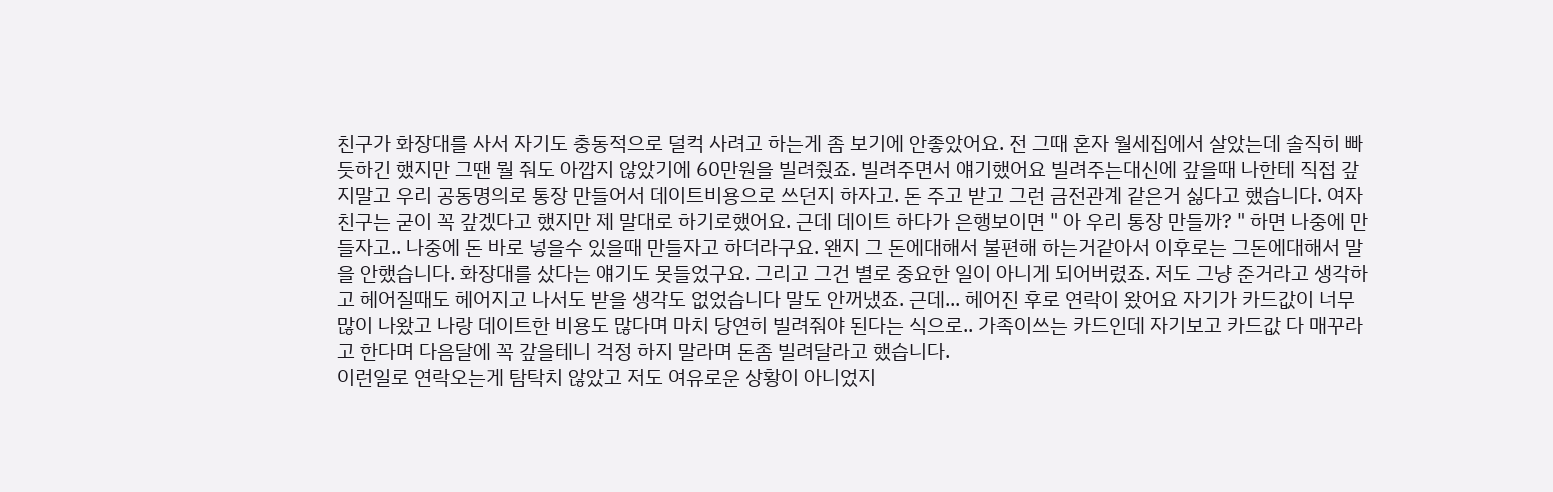친구가 화장대를 사서 자기도 충동적으로 덜컥 사려고 하는게 좀 보기에 안좋았어요. 전 그때 혼자 월세집에서 살았는데 솔직히 빠듯하긴 했지만 그땐 뭘 줘도 아깝지 않았기에 60만원을 빌려줬죠. 빌려주면서 얘기했어요 빌려주는대신에 갚을때 나한테 직접 갚지말고 우리 공동명의로 통장 만들어서 데이트비용으로 쓰던지 하자고. 돈 주고 받고 그런 금전관계 같은거 싫다고 했습니다. 여자친구는 굳이 꼭 갚겠다고 했지만 제 말대로 하기로했어요. 근데 데이트 하다가 은행보이면 " 아 우리 통장 만들까? " 하면 나중에 만들자고.. 나중에 돈 바로 넣을수 있을때 만들자고 하더라구요. 왠지 그 돈에대해서 불편해 하는거같아서 이후로는 그돈에대해서 말을 안했습니다. 화장대를 샀다는 얘기도 못들었구요. 그리고 그건 별로 중요한 일이 아니게 되어버렸죠. 저도 그냥 준거라고 생각하고 헤어질때도 헤어지고 나서도 받을 생각도 없었습니다 말도 안꺼냈죠. 근데... 헤어진 후로 연락이 왔어요 자기가 카드값이 너무 많이 나왔고 나랑 데이트한 비용도 많다며 마치 당연히 빌려줘야 된다는 식으로.. 가족이쓰는 카드인데 자기보고 카드값 다 매꾸라고 한다며 다음달에 꼭 갚을테니 걱정 하지 말라며 돈좀 빌려달라고 했습니다.
이런일로 연락오는게 탐탁치 않았고 저도 여유로운 상황이 아니었지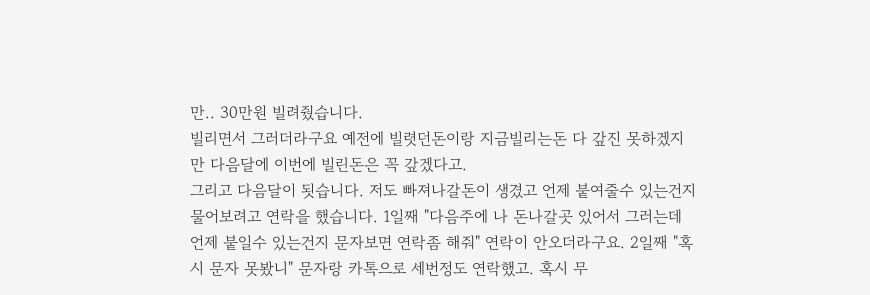만.. 30만원 빌려줬습니다.
빌리면서 그러더라구요 예전에 빌렷던돈이랑 지금빌리는돈 다 갚진 못하겠지만 다음달에 이번에 빌린돈은 꼭 갚겠다고.
그리고 다음달이 됫습니다. 저도 빠져나갈돈이 생겼고 언제 붙여줄수 있는건지 물어보려고 연락을 했습니다. 1일째 "다음주에 나 돈나갈곳 있어서 그러는데 언제 붙일수 있는건지 문자보면 연락좀 해줘" 연락이 안오더라구요. 2일째 "혹시 문자 못봤니" 문자랑 카톡으로 세번정도 연락했고. 혹시 무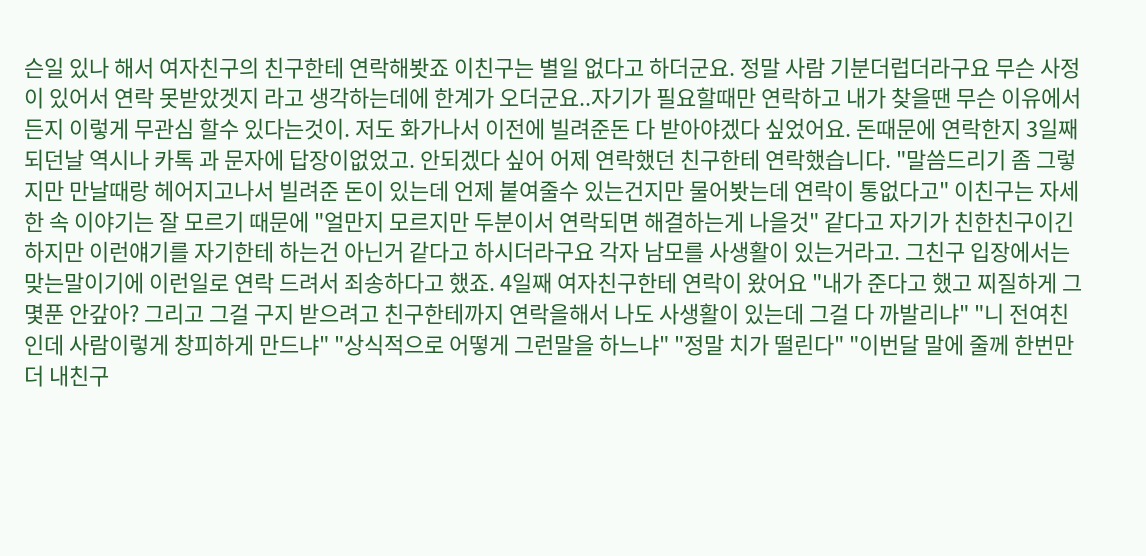슨일 있나 해서 여자친구의 친구한테 연락해봣죠 이친구는 별일 없다고 하더군요. 정말 사람 기분더럽더라구요 무슨 사정이 있어서 연락 못받았겟지 라고 생각하는데에 한계가 오더군요..자기가 필요할때만 연락하고 내가 찾을땐 무슨 이유에서 든지 이렇게 무관심 할수 있다는것이. 저도 화가나서 이전에 빌려준돈 다 받아야겠다 싶었어요. 돈때문에 연락한지 3일째 되던날 역시나 카톡 과 문자에 답장이없었고. 안되겠다 싶어 어제 연락했던 친구한테 연락했습니다. "말씀드리기 좀 그렇지만 만날때랑 헤어지고나서 빌려준 돈이 있는데 언제 붙여줄수 있는건지만 물어봣는데 연락이 통없다고" 이친구는 자세한 속 이야기는 잘 모르기 때문에 "얼만지 모르지만 두분이서 연락되면 해결하는게 나을것" 같다고 자기가 친한친구이긴하지만 이런얘기를 자기한테 하는건 아닌거 같다고 하시더라구요 각자 남모를 사생활이 있는거라고. 그친구 입장에서는 맞는말이기에 이런일로 연락 드려서 죄송하다고 했죠. 4일째 여자친구한테 연락이 왔어요 "내가 준다고 했고 찌질하게 그몇푼 안갚아? 그리고 그걸 구지 받으려고 친구한테까지 연락을해서 나도 사생활이 있는데 그걸 다 까발리냐" "니 전여친인데 사람이렇게 창피하게 만드냐" "상식적으로 어떻게 그런말을 하느냐" "정말 치가 떨린다" "이번달 말에 줄께 한번만더 내친구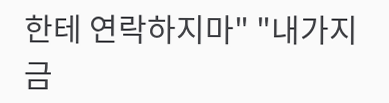한테 연락하지마" "내가지금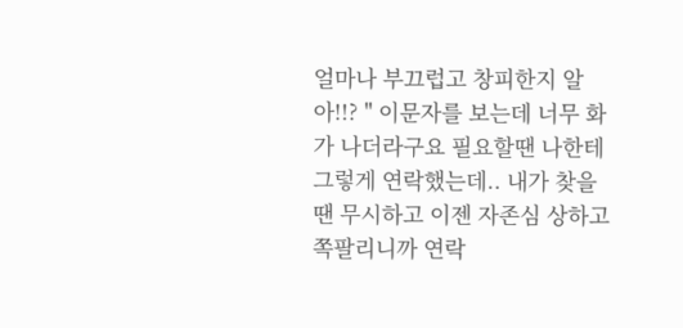얼마나 부끄럽고 창피한지 알아!!? " 이문자를 보는데 너무 화가 나더라구요 필요할땐 나한테 그렇게 연락했는데.. 내가 찾을땐 무시하고 이젠 자존심 상하고 쪽팔리니까 연락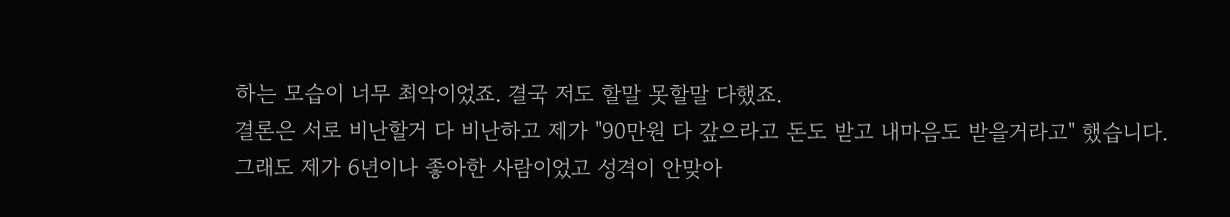하는 모습이 너무 최악이었죠. 결국 저도 할말 못할말 다했죠.
결론은 서로 비난할거 다 비난하고 제가 "90만원 다 갚으라고 돈도 받고 내마음도 받을거라고" 했습니다.
그래도 제가 6년이나 좋아한 사람이었고 성격이 안맞아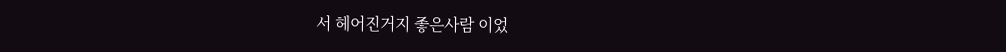서 헤어진거지 좋은사람 이었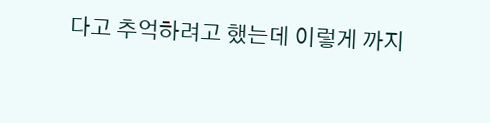다고 추억하려고 했는데 이렇게 까지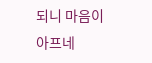되니 마음이 아프네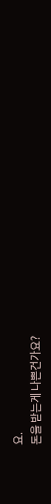요.
돈을 받는게 나쁜건가요?